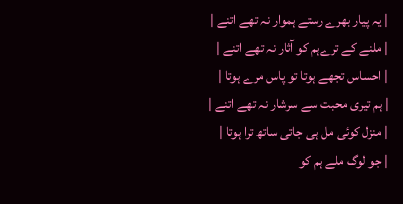| یہ پیار بھرے رستے ہموار نہ تھے اتنے |
| ملنے کے ترےہم کو آثار نہ تھے اتنے |
| احساس تجھے ہوتا تو پاس مرے ہوتا |
| ہم تیری محبت سے سرشار نہ تھے اتنے |
| منزل کوئی مل ہی جاتی ساتھ ترا ہوتا |
| جو لوگ ملے ہم کو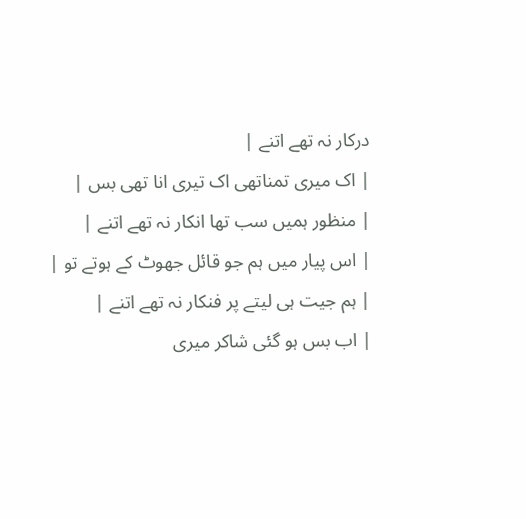درکار نہ تھے اتنے |
| اک میری تمناتھی اک تیری انا تھی بس |
| منظور ہمیں سب تھا انکار نہ تھے اتنے |
| اس پیار میں ہم جو قائل جھوٹ کے ہوتے تو |
| ہم جیت ہی لیتے پر فنکار نہ تھے اتنے |
| اب بس ہو گئی شاکر میری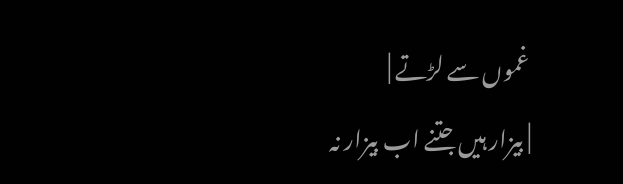غموں سے لڑتے |
| بیزار ہیں جتنے اب بیزار نہ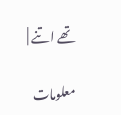تھے اتنے |

معلومات